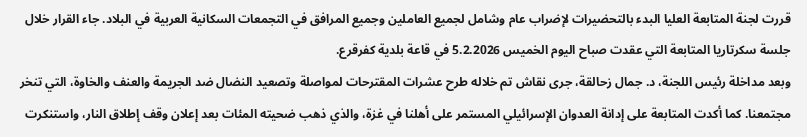قررت لجنة المتابعة العليا البدء بالتحضيرات لإضراب عام وشامل لجميع العاملين وجميع المرافق في التجمعات السكانية العربية في البلاد. جاء القرار خلال جلسة سكرتاريا المتابعة التي عقدت صباح اليوم الخميس 5.2.2026 في قاعة بلدية كفرقرع.
وبعد مداخلة رئيس اللجنة، د. جمال زحالقة، جرى نقاش تم خلاله طرح عشرات المقترحات لمواصلة وتصعيد النضال ضد الجريمة والعنف والخاوة، التي تنخر مجتمعنا. كما أكدت المتابعة على إدانة العدوان الإسرائيلي المستمر على أهلنا في غزة، والذي ذهب ضحيته المئات بعد إعلان وقف إطلاق النار، واستنكرت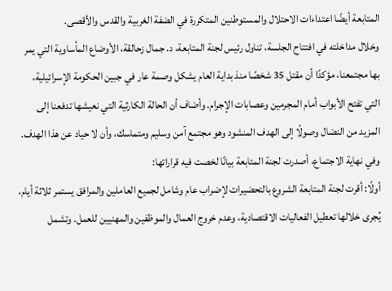المتابعة أيضًا اعتداءات الاحتلال والمستوطنين المتكررة في الضفة الغربية والقدس والأقصى.
وخلال مداخلته في افتتاح الجلسة، تناول رئيس لجنة المتابعة، د. جمال زحالقة، الأوضاع المأساوية التي يمر بها مجتمعنا، مؤكدًا أن مقتل 35 شخصًا منذ بداية العام يشكل وصمة عار في جبين الحكومة الإسرائيلية، التي تفتح الأبواب أمام المجرمين وعصابات الإجرام. وأضاف أن الحالة الكارثية التي نعيشها تدفعنا إلى المزيد من النضال وصولًا إلى الهدف المنشود وهو مجتمع آمن وسليم ومتماسك، وأن لا حياد عن هذا الهدف.
وفي نهاية الاجتماع، أصدرت لجنة المتابعة بيانًا لخصت فيه قراراتها:
أولًا: أقرت لجنة المتابعة الشروع بالتحضيرات لإضراب عام وشامل لجميع العاملين والمرافق يستمر ثلاثة أيام، يُجرى خلالها تعطيل الفعاليات الاقتصادية، وعدم خروج العمال والموظفين والمهنيين للعمل. وتشمل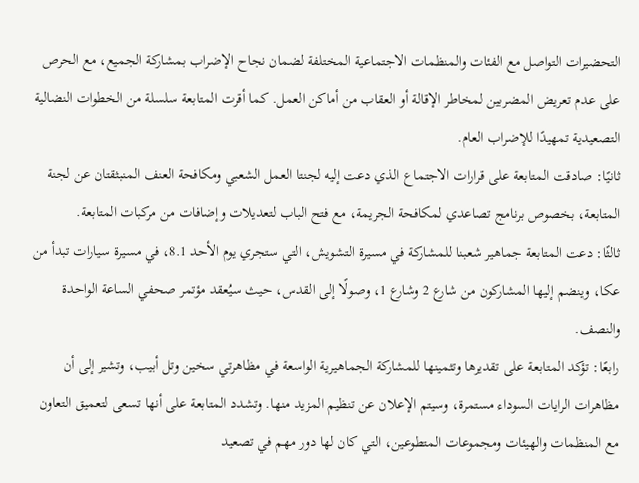التحضيرات التواصل مع الفئات والمنظمات الاجتماعية المختلفة لضمان نجاح الإضراب بمشاركة الجميع، مع الحرص على عدم تعريض المضربين لمخاطر الإقالة أو العقاب من أماكن العمل. كما أقرت المتابعة سلسلة من الخطوات النضالية التصعيدية تمهيدًا للإضراب العام.
ثانيًا: صادقت المتابعة على قرارات الاجتماع الذي دعت إليه لجنتا العمل الشعبي ومكافحة العنف المنبثقتان عن لجنة المتابعة، بخصوص برنامج تصاعدي لمكافحة الجريمة، مع فتح الباب لتعديلات وإضافات من مركبات المتابعة.
ثالثًا: دعت المتابعة جماهير شعبنا للمشاركة في مسيرة التشويش، التي ستجري يوم الأحد 8.1، في مسيرة سيارات تبدأ من عكا، وينضم إليها المشاركون من شارع 2 وشارع 1، وصولًا إلى القدس، حيث سيُعقد مؤتمر صحفي الساعة الواحدة والنصف.
رابعًا: تؤكد المتابعة على تقديرها وتثمينها للمشاركة الجماهيرية الواسعة في مظاهرتي سخين وتل أبيب، وتشير إلى أن مظاهرات الرايات السوداء مستمرة، وسيتم الإعلان عن تنظيم المزيد منها. وتشدد المتابعة على أنها تسعى لتعميق التعاون مع المنظمات والهيئات ومجموعات المتطوعين، التي كان لها دور مهم في تصعيد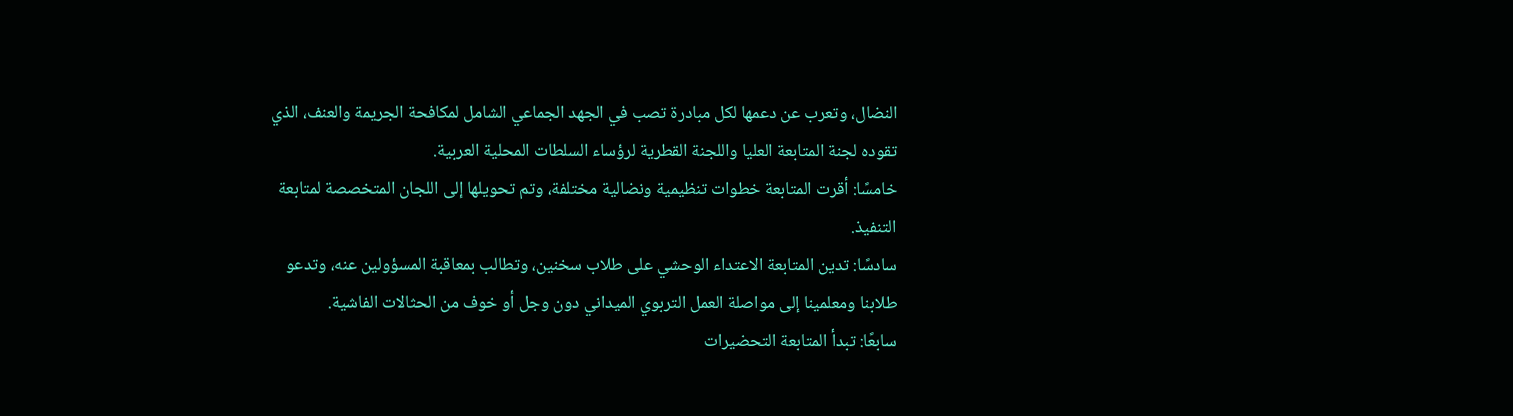النضال، وتعرب عن دعمها لكل مبادرة تصب في الجهد الجماعي الشامل لمكافحة الجريمة والعنف، الذي تقوده لجنة المتابعة العليا واللجنة القطرية لرؤساء السلطات المحلية العربية.
خامسًا: أقرت المتابعة خطوات تنظيمية ونضالية مختلفة، وتم تحويلها إلى اللجان المتخصصة لمتابعة التنفيذ.
سادسًا: تدين المتابعة الاعتداء الوحشي على طلاب سخنين، وتطالب بمعاقبة المسؤولين عنه، وتدعو طلابنا ومعلمينا إلى مواصلة العمل التربوي الميداني دون وجل أو خوف من الحثالات الفاشية.
سابعًا: تبدأ المتابعة التحضيرات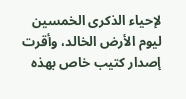لإحياء الذكرى الخمسين ليوم الأرض الخالد، وأقرت إصدار كتيب خاص بهذه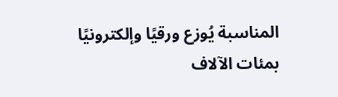المناسبة يُوزع ورقيًا وإلكترونيًا بمئات الآلاف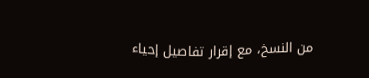من النسخ، مع إقرار تفاصيل إحياء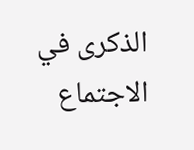الذكرى في الاجتماع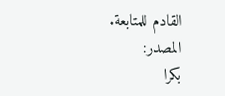القادم للمتابعة.
المصدر:
بكرا